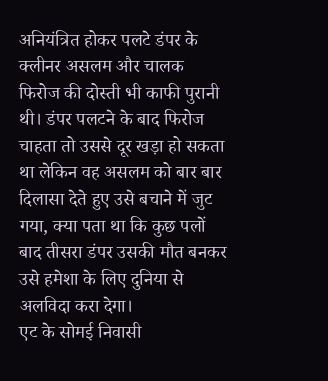अनियंत्रित होकर पलटे डंपर के क्लीनर असलम और चालक फिरोज की दोस्ती भी काफी पुरानी थी। डंपर पलटने के बाद फिरोज चाहता तो उससे दूर खड़ा हो सकता था लेकिन वह असलम को बार बार दिलासा देते हुए उसे बचाने में जुट गया, क्या पता था कि कुछ पलों बाद तीसरा डंपर उसकी मौत बनकर उसे हमेशा के लिए दुनिया से अलविदा करा देगा।
एट के सोमई निवासी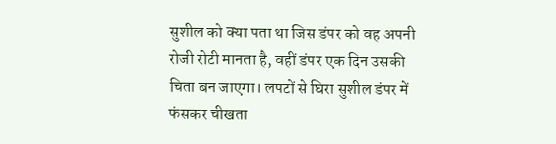सुशील को क्या पता था जिस डंपर को वह अपनी रोजी रोटी मानता है, वहीं डंपर एक दिन उसकी चिता बन जाएगा। लपटों से घिरा सुशील डंपर में फंसकर चीखता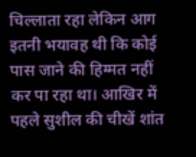चिल्लाता रहा लेकिन आग इतनी भयावह थी कि कोई पास जाने की हिम्मत नहीं कर पा रहा था। आखिर में पहले सुशील की चीखें शांत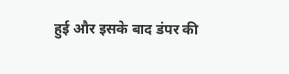हुई और इसके बाद डंपर की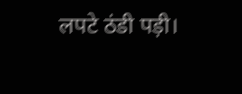लपटे ठंडी पड़ी।